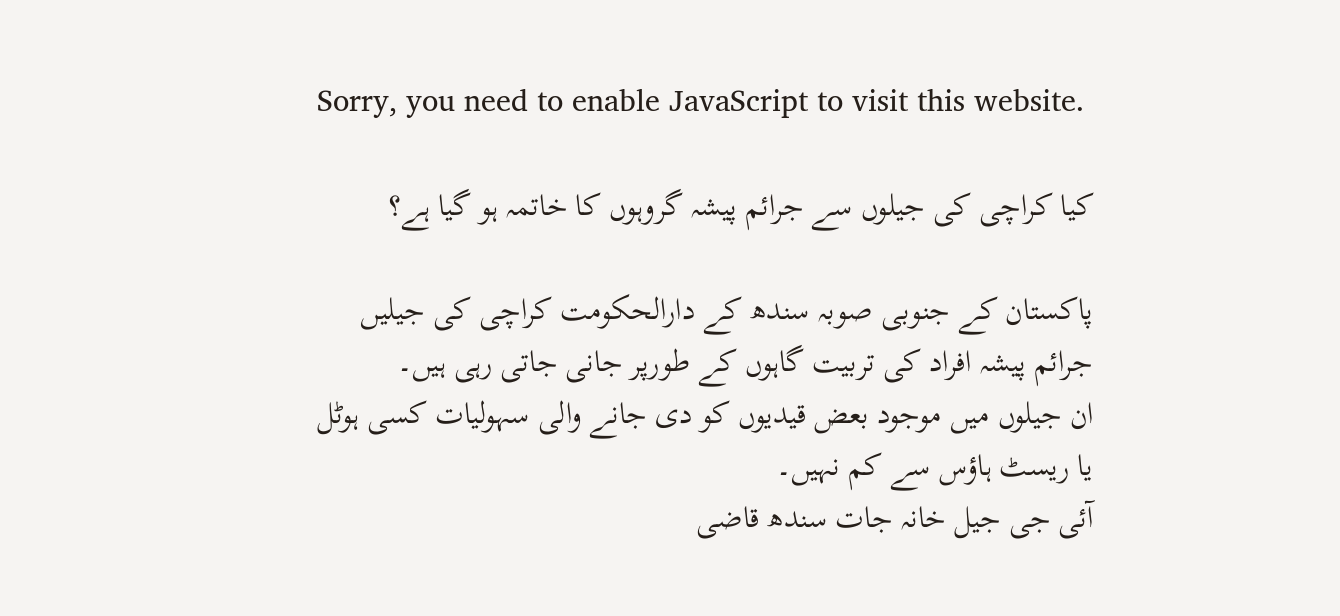Sorry, you need to enable JavaScript to visit this website.

کیا کراچی کی جیلوں سے جرائم پیشہ گروہوں کا خاتمہ ہو گیا ہے؟

پاکستان کے جنوبی صوبہ سندھ کے دارالحکومت کراچی کی جیلیں جرائم پیشہ افراد کی تربیت گاہوں کے طورپر جانی جاتی رہی ہیں۔
ان جیلوں میں موجود بعض قیدیوں کو دی جانے والی سہولیات کسی ہوٹل یا ریسٹ ہاؤس سے کم نہیں۔
آئی جی جیل خانہ جات سندھ قاضی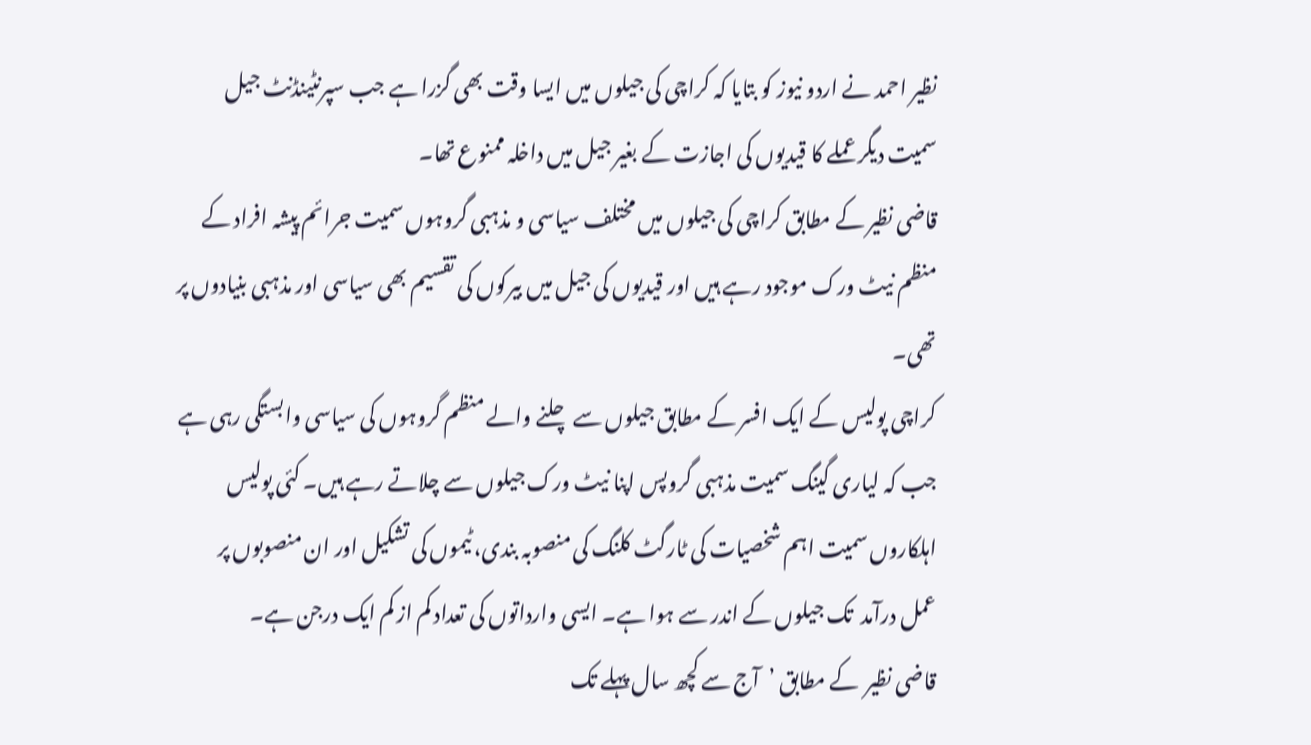نظیر احمد نے اردو نیوز کو بتایا کہ کراچی کی جیلوں میں ایسا وقت بھی گزرا ہے جب سپرنٹینڈنٹ جیل سمیت دیگر عملے کا قیدیوں کی اجازت کے بغیر جیل میں داخلہ ممنوع تھا۔
قاضی نظیر کے مطابق کراچی کی جیلوں میں مختلف سیاسی و مذہبی گروہوں سمیت جرائم پیشہ افراد کے منظم نیٹ ورک موجود رہے ہیں اور قیدیوں کی جیل میں بیرکوں کی تقسیم بھی سیاسی اور مذہبی بنیادوں پر تھی۔
کراچی پولیس کے ایک افسر کے مطابق جیلوں سے چلنے والے منظم گروہوں کی سیاسی وابستگی رہی ہے جب کہ لیاری گینگ سمیت مذہبی گروپس اپنا نیٹ ورک جیلوں سے چلاتے رہے ہیں۔ کئی پولیس اہلکاروں سمیت اہم شخصیات کی ٹارگٹ کلنگ کی منصوبہ بندی، ٹیموں کی تشکیل اور ان منصوبوں پر عمل درآمد  تک جیلوں کے اندر سے ہوا ہے۔ ایسی وارداتوں کی تعداد کم از کم ایک درجن ہے۔
قاضی نظیر  کے مطابق ’آج سے کچھ سال پہلے تک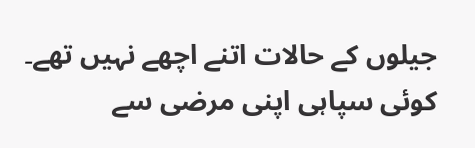جیلوں کے حالات اتنے اچھے نہیں تھے۔ کوئی سپاہی اپنی مرضی سے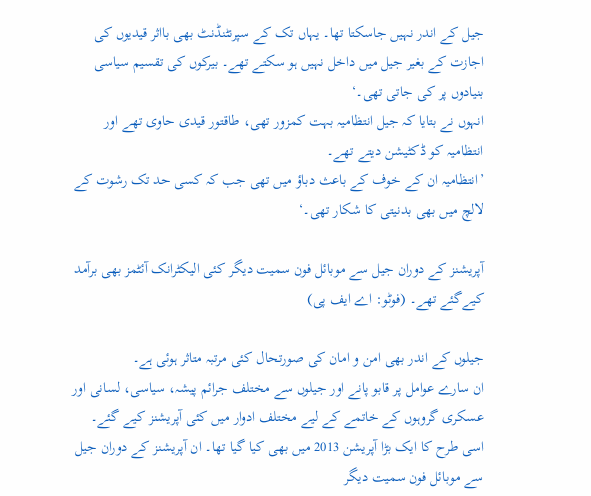جیل کے اندر نہیں جاسکتا تھا۔ یہاں تک کے سپرنٹنڈنٹ بھی بااثر قیدیوں کی اجازت کے بغیر جیل میں داخل نہیں ہو سکتے تھے۔ بیرکوں کی تقسیم سیاسی بنیادوں پر کی جاتی تھی۔‘
انہوں نے بتایا کہ جیل انتظامیہ بہت کمزور تھی، طاقتور قیدی حاوی تھے اور انتظامیہ کو ڈکٹیشن دیتے تھے۔
’انتظامیہ ان کے خوف کے باعث دباؤ میں تھی جب کہ کسی حد تک رشوت کے لالچ میں بھی بدنیتی کا شکار تھی۔‘

آپریشنز کے دوران جیل سے موبائل فون سمیت دیگر کئی الیکٹرانک آئٹمز بھی برآمد کیےگئے تھے۔ (فوٹو: اے ایف پی)

جیلوں کے اندر بھی امن و امان کی صورتحال کئی مرتبہ متاثر ہوئی ہے۔
ان سارے عوامل پر قابو پانے اور جیلوں سے مختلف جرائم پیشہ، سیاسی، لسانی اور عسکری گروہوں کے خاتمے کے لیے مختلف ادوار میں کئی آپریشنز کیے گئے۔
اسی طرح کا ایک بڑا آپریشن 2013 میں بھی کیا گیا تھا۔ ان آپریشنز کے دوران جیل سے موبائل فون سمیت دیگر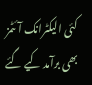کئی الیکٹرانک آئٹمز بھی برآمد کیے گئے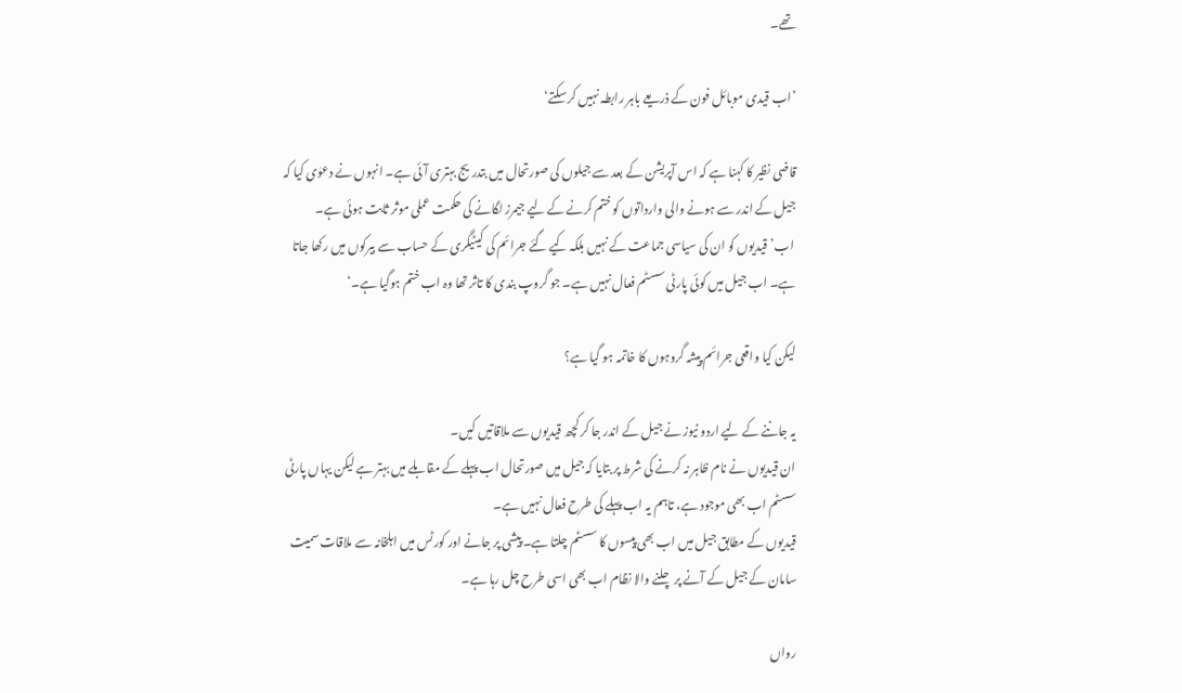تھے۔

’اب قیدی موبائل فون کے ذریعے باہر رابطہ نہیں کر سکتے‘

قاضی نظیر کا کہنا ہے کہ اس آپریشن کے بعد سے جیلوں کی صورتحال میں بتدریج بہتری آئی ہے۔ انہوں نے دعوٰی کیا کہ جیل کے اندر سے ہونے والی وارداتوں کو ختم کرنے کے لیے جیمرز لگانے کی حکمت عملی موثر ثابت ہوئی ہے۔
 اب’قیدیوں کو ان کی سیاسی جماعت کے نہیں بلکہ کیے گئے جرائم کی کیٹیگری کے حساب سے بیرکوں میں رکھا جاتا ہے۔ اب جیل میں کوئی پارٹی سسٹم فعال نہیں ہے۔ جو گروپ بندی کا تاثر تھا وہ اب ختم ہوگیا ہے۔‘

لیکن کیا واقعی جرائم پیشہ گروہوں کا خاتمہ ہو گیا ہے؟

یہ جاننے کے لیے اردو نیوز نے جیل کے اندر جا کر کچھ قیدیوں سے ملاقاتیں کیں۔
ان قیدیوں نے نام ظاہر نہ کرنے کی شرط پر بتایا کہ جیل میں صورتحال اب پہلے کے مقابلے میں بہتر ہے لیکن یہاں پارٹی سسٹم اب بھی موجود ہے، تاہم یہ اب پہلے کی طرح فعال نہیں ہے۔
قیدیوں کے مطابق جیل میں اب بھی پیسوں کا سسٹم چلتا ہے۔ پیشی پر جانے اور کورٹس میں اہلخانہ سے ملاقات سمیت سامان کے جیل کے آنے پر چلنے والا نظام اب بھی اسی طرح چل رہا ہے۔

رواں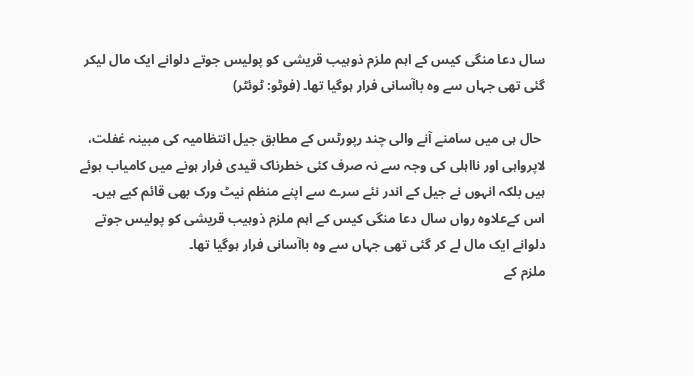سال دعا منگی کیس کے اہم ملزم ذوہیب قریشی کو پولیس جوتے دلوانے ایک مال لیکر گئی تھی جہاں سے وہ باآسانی فرار ہوگیا تھا۔ (فوٹو: ٹوئٹر)

 حال ہی میں سامنے آنے والی چند رپورٹس کے مطابق جیل انتظامیہ کی مبینہ غفلت، لاپرواہی اور نااہلی کی وجہ سے نہ صرف کئی خطرناک قیدی فرار ہونے میں کامیاب ہوئے ہیں بلکہ انہوں نے جیل کے اندر نئے سرے سے اپنے منظم نیٹ ورک بھی قائم کیے ہیں۔
اس کےعلاوہ رواں سال دعا منگی کیس کے اہم ملزم ذوہیب قریشی کو پولیس جوتے دلوانے ایک مال لے کر گئی تھی جہاں سے وہ باآسانی فرار ہوگیا تھا۔
ملزم کے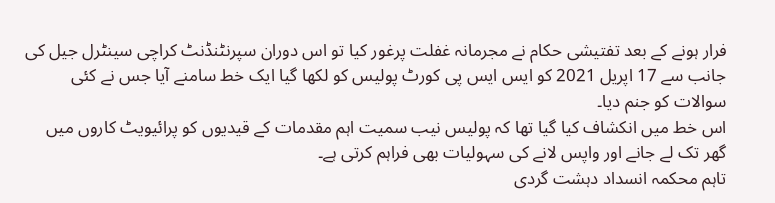فرار ہونے کے بعد تفتیشی حکام نے مجرمانہ غفلت پرغور کیا تو اس دوران سپرنٹنڈنٹ کراچی سینٹرل جیل کی جانب سے 17 اپریل 2021 کو ایس ایس پی کورٹ پولیس کو لکھا گیا ایک خط سامنے آیا جس نے کئی سوالات کو جنم دیا۔
اس خط میں انکشاف کیا گیا تھا کہ پولیس نیب سمیت اہم مقدمات کے قیدیوں کو پرائیویٹ کاروں میں گھر تک لے جانے اور واپس لانے کی سہولیات بھی فراہم کرتی ہے۔
تاہم محکمہ انسداد دہشت گردی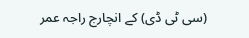(سی ٹی ڈی) کے انچارج راجہ عمر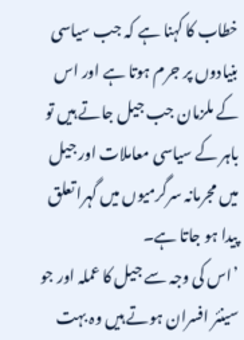خطاب کا کہنا ہے کہ جب سیاسی بنیادوں پر جرم ہوتا ہے اور اس کے ملزمان جب جیل جاتے ہیں تو باہر کے سیاسی معاملات اور جیل میں مجرمانہ سرگرمیوں میں گہرا تعلق پیدا ہو جاتا ہے۔
’اس کی وجہ سے جیل کا عملہ اور جو سینئر افسران ہوتے ہیں وہ بہت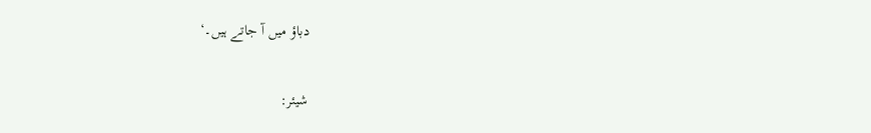دباؤ میں آ جاتے ہیں۔‘

شیئر: